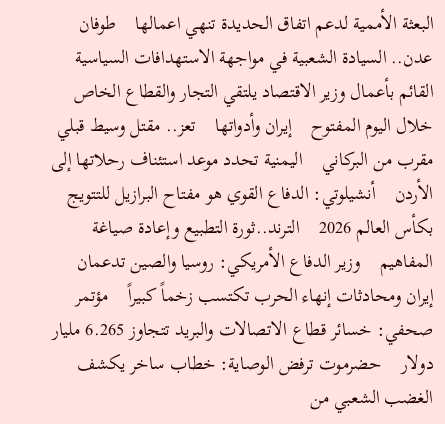البعثة الأممية لدعم اتفاق الحديدة تنهي اعمالها    طوفان عدن.. السيادة الشعبية في مواجهة الاستهدافات السياسية    القائم بأعمال وزير الاقتصاد يلتقي التجار والقطاع الخاص خلال اليوم المفتوح    إيران وأدواتها    تعز.. مقتل وسيط قبلي مقرب من البركاني    اليمنية تحدد موعد استئناف رحلاتها إلى الأردن    أنشيلوتي: الدفاع القوي هو مفتاح البرازيل للتتويج بكأس العالم 2026    الترند..ثورة التطبيع وإعادة صياغة المفاهيم    وزير الدفاع الأمريكي: روسيا والصين تدعمان إيران ومحادثات إنهاء الحرب تكتسب زخماً كبيراً    مؤتمر صحفي: خسائر قطاع الاتصالات والبريد تتجاوز 6.265 مليار دولار    حضرموت ترفض الوصاية: خطاب ساخر يكشف الغضب الشعبي من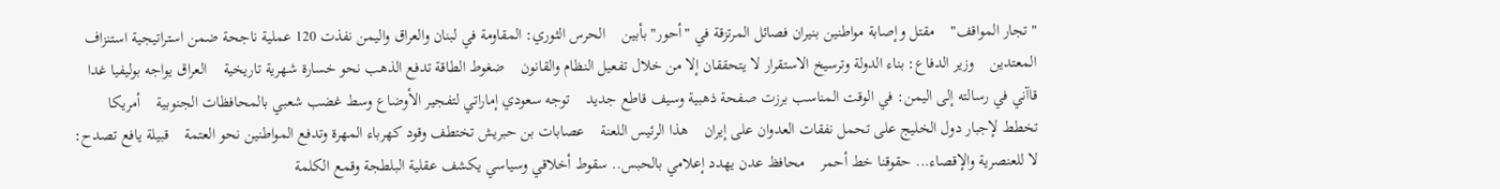"تجار المواقف"    مقتل وإصابة مواطنين بنيران فصائل المرتزقة في "أحور" بأبين    الحرس الثوري: المقاومة في لبنان والعراق واليمن نفذت 120 عملية ناجحة ضمن استراتيجية استنزاف المعتدين    وزير الدفاع: بناء الدولة وترسيخ الاستقرار لا يتحققان إلا من خلال تفعيل النظام والقانون    ضغوط الطاقة تدفع الذهب نحو خسارة شهرية تاريخية    العراق يواجه بوليفيا غدا    قاآني في رسالته إلى اليمن: في الوقت المناسب برزت صفحة ذهبية وسيف قاطع جديد    توجه سعودي إماراتي لتفجير الأوضاع وسط غضب شعبي بالمحافظات الجنوبية    أمريكا تخطط لإجبار دول الخليج على تحمل نفقات العدوان على إيران    هذا الرئيس اللعنة    عصابات بن حبريش تختطف وقود كهرباء المهرة وتدفع المواطنين نحو العتمة    قبيلة يافع تصدح: لا للعنصرية والإقصاء... حقوقنا خط أحمر    محافظ عدن يهدد إعلامي بالحبس.. سقوط أخلاقي وسياسي يكشف عقلية البلطجة وقمع الكلمة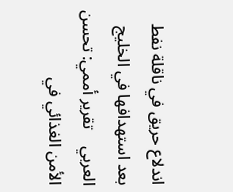اندلاع حريق في ناقلة نفط بعد استهدافها في الخليج العربي    تقرير أممي: تحسن الأمن الغذائي في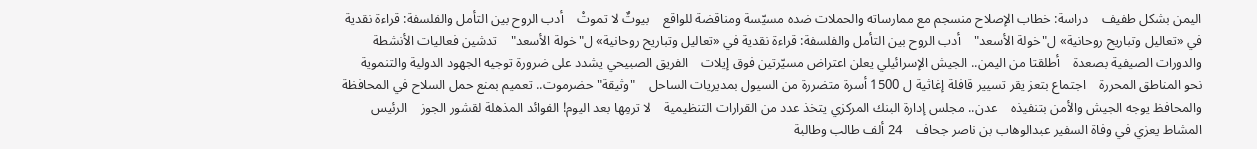اليمن بشكل طفيف    دراسة: خطاب الإصلاح منسجم مع ممارساته والحملات ضده مسيّسة ومناقضة للواقع    بيوتٌ لا تموتْ    أدب الروح بين التأمل والفلسفة: قراءة نقدية في «تعاليل وتباريح روحانية» ل"خولة الأسعد"    أدب الروح بين التأمل والفلسفة: قراءة نقدية في «تعاليل وتباريح روحانية» ل"خولة الأسعد"    تدشين فعاليات الأنشطة والدورات الصيفية بصعدة    أطلقتا من اليمن.. الجيش الإسرائيلي يعلن اعتراض مسيّرتين فوق إيلات    الفريق الصبيحي يشدد على ضرورة توجيه الجهود الدولية والتنموية نحو المناطق المحررة    اجتماع بتعز يقر تسيير قافلة إغاثية ل 1500 أسرة متضررة من السيول بمديريات الساحل    "وثيقة" حضرموت.. تعميم بمنع حمل السلاح في المحافظة والمحافظ يوجه الجيش والأمن بتنفيذه    عدن.. مجلس إدارة البنك المركزي يتخذ عدد من القرارات التنظيمية    لا ترمِها بعد اليوم! الفوائد المذهلة لقشور الجوز    الرئيس المشاط يعزي في وفاة السفير عبدالوهاب بن ناصر جحاف    24 ألف طالب وطالبة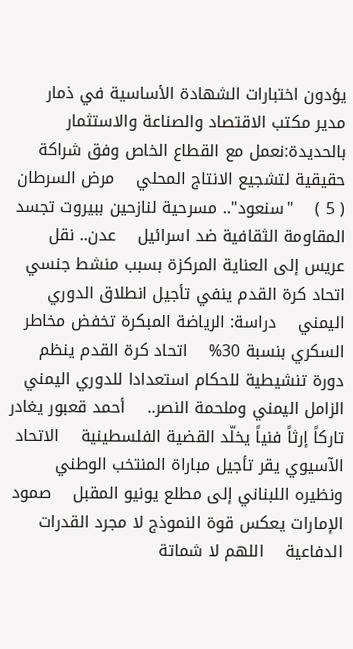يؤدون اختبارات الشهادة الأساسية في ذمار    مدير مكتب الاقتصاد والصناعة والاستثمار بالحديدة:نعمل مع القطاع الخاص وفق شراكة حقيقية لتشجيع الانتاج المحلي    مرض السرطان ( 5 )    "سنعود".. مسرحية لنازحين ببيروت تجسد المقاومة الثقافية ضد اسرائيل    عدن.. نقل عريس إلى العناية المركزة بسبب منشط جنسي    اتحاد كرة القدم ينفي تأجيل انطلاق الدوري اليمني    دراسة: الرياضة المبكرة تخفض مخاطر السكري بنسبة 30%    اتحاد كرة القدم ينظم دورة تنشيطية للحكام استعدادا للدوري اليمني    الزامل اليمني وملحمة النصر..    أحمد قعبور يغادر تاركاً إرثاً فنياً يخلّد القضية الفلسطينية    الاتحاد الآسيوي يقر تأجيل مباراة المنتخب الوطني ونظيره اللبناني إلى مطلع يونيو المقبل    صمود الإمارات يعكس قوة النموذج لا مجرد القدرات الدفاعية    اللهم لا شماتة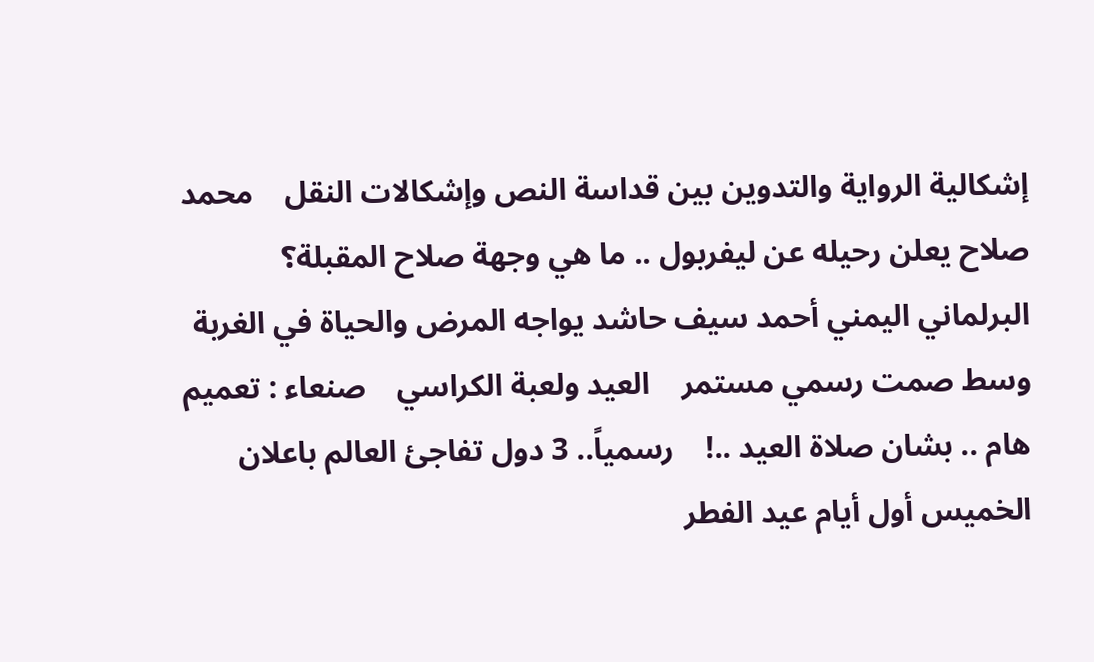إشكالية الرواية والتدوين بين قداسة النص وإشكالات النقل    محمد صلاح يعلن رحيله عن ليفربول .. ما هي وجهة صلاح المقبلة؟    البرلماني اليمني أحمد سيف حاشد يواجه المرض والحياة في الغربة وسط صمت رسمي مستمر    العيد ولعبة الكراسي    صنعاء : تعميم هام .. بشان صلاة العيد ..!    رسمياً.. 3 دول تفاجئ العالم باعلان الخميس أول أيام عيد الفطر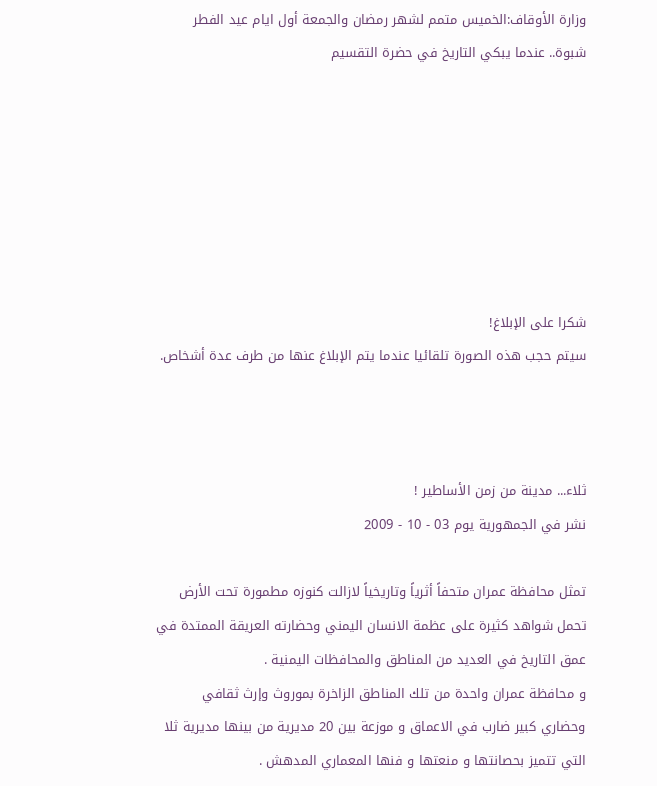وزارة الأوقاف:الخميس متمم لشهر رمضان والجمعة أول ايام عيد الفطر    شبوة.. عندما يبكي التاريخ في حضرة التقسيم







شكرا على الإبلاغ!
سيتم حجب هذه الصورة تلقائيا عندما يتم الإبلاغ عنها من طرف عدة أشخاص.



ثلاء... مدينة من زمن الأساطير !
نشر في الجمهورية يوم 03 - 10 - 2009

تمثل محافظة عمران متحفاً أثرياً وتاريخياً لازالت كنوزه مطمورة تحت الأرض تحمل شواهد كثيرة على عظمة الانسان اليمني وحضارته العريقة الممتدة في عمق التاريخ في العديد من المناطق والمحافظات اليمنية .
و محافظة عمران واحدة من تلك المناطق الزاخرة بموروث وإرث ثقافي وحضاري كبير ضارب في الاعماق و موزعة بين 20 مديرية من بينها مديرية ثلا التي تتميز بحصانتها و منعتها و فنها المعماري المدهش .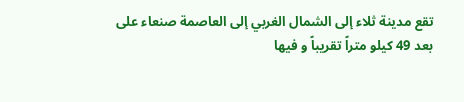تقع مدينة ثلاء إلى الشمال الغربي إلى العاصمة صنعاء على بعد 49 كيلو متراً تقريباً و فيها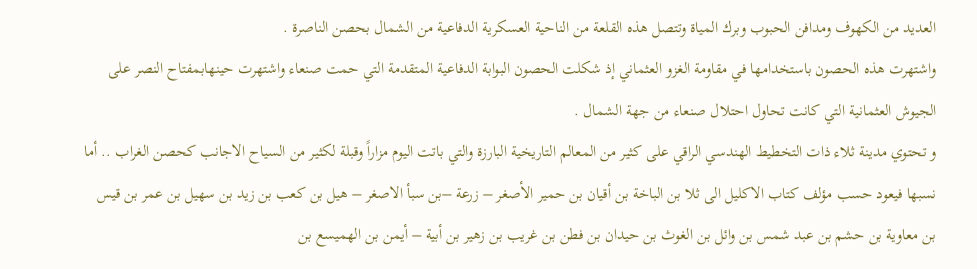العديد من الكهوف ومدافن الحبوب وبرك المياة وتتصل هذه القلعة من الناحية العسكرية الدفاعية من الشمال بحصن الناصرة .
واشتهرت هذه الحصون باستخدامها في مقاومة الغزو العثماني إذ شكلت الحصون البوابة الدفاعية المتقدمة التي حمت صنعاء واشتهرت حينهابمفتاح النصر على الجيوش العثمانية التي كانت تحاول احتلال صنعاء من جهة الشمال .
و تحتوي مدينة ثلاء ذات التخطيط الهندسي الراقي على كثير من المعالم التاريخية البارزة والتي باتت اليوم مزاراً وقبلة لكثير من السياح الاجانب كحصن الغراب .. أما نسبها فيعود حسب مؤلف كتاب الاكليل الى ثلا بن الباخة بن أقيان بن حمير الأصغر – زرعة –بن سبأ الاصغر – هيل بن كعب بن زيد بن سهيل بن عمر بن قيس بن معاوية بن حشم بن عبد شمس بن وائل بن الغوث بن حيدان بن فطن بن غريب بن زهير بن أبية – أيمن بن الهميسع بن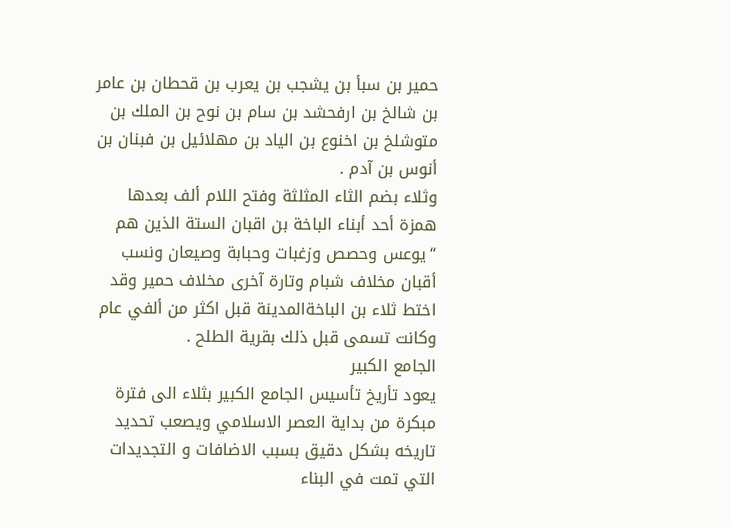حمير بن سبأ بن يشجب بن يعرب بن قحطان بن عامر بن شالخ بن ارفحشد بن سام بن نوح بن الملك بن متوشلخ بن اخنوع بن الياد بن مهلائيل بن فبنان بن أنوس بن آدم .
وثلاء بضم الثاء المثلثة وفتح اللام ألف بعدها همزة أحد أبناء الباخة بن اقبان الستة الذين هم “يوعس وحصص وزغبات وحبابة وصيعان ونسب أقبان مخلاف شبام وتارة آخرى مخلاف حمير وقد اختط ثلاء بن الباخةالمدينة قبل اكثر من ألفي عام وكانت تسمى قبل ذلك بقرية الطلح .
الجامع الكبير
يعود تأريخ تأسيس الجامع الكبير بثلاء الى فترة مبكرة من بداية العصر الاسلامي ويصعب تحديد تاريخه بشكل دقيق بسبب الاضافات و التجديدات التي تمت في البناء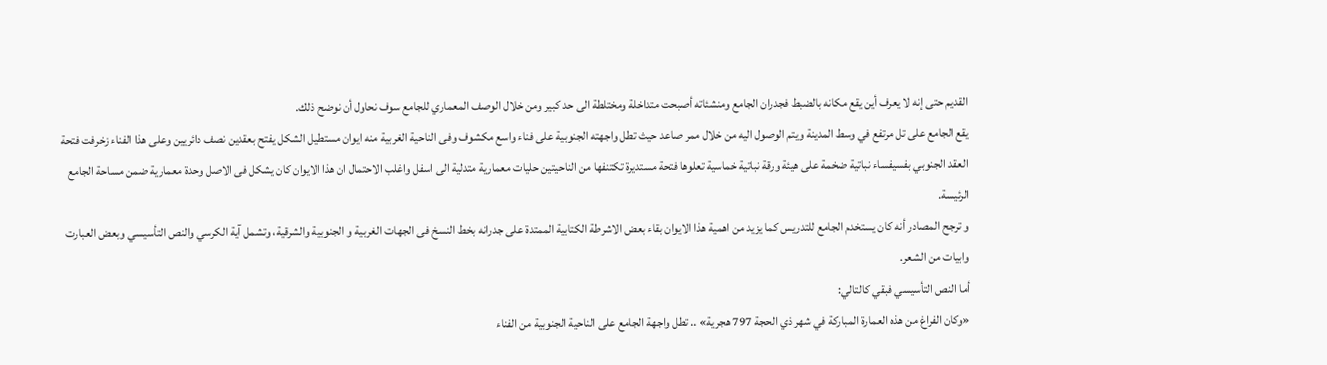القديم حتى إنه لا يعرف أين يقع مكانه بالضبط فجدران الجامع ومنشئاته أصبحت متداخلة ومختلطة الى حد كبير ومن خلال الوصف المعماري للجامع سوف نحاول أن نوضح ذلك.
يقع الجامع على تل مرتفع في وسط المدينة ويتم الوصول اليه من خلال ممر صاعد حيث تطل واجهته الجنوبية على فناء واسع مكشوف وفى الناحية الغربية منه ايوان مستطيل الشكل يفتح بعقدين نصف دائريين وعلى هذا الفناء زخرفت فتحة العقد الجنوبي بفسيفساء نباتية ضخمة على هيئة ورقة نباتية خماسية تعلوها فتحة مستديرة تكتنفها من الناحيتين حليات معمارية متدلية الى اسفل واغلب الاحتمال ان هذا الايوان كان يشكل فى الاصل وحدة معمارية ضمن مساحة الجامع الرئيسة.
و ترجح المصادر أنه كان يستخدم الجامع للتدريس كما يزيد من اهمية هذا الايوان بقاء بعض الاشرطة الكتابية الممتدة على جدرانه بخط النسخ فى الجهات الغربية و الجنوبية والشرقية، وتشمل آية الكرسي والنص التأسيسي وبعض العبارت وابيات من الشعر.
أما النص التأسيسي فبقي كالتالي:
«وكان الفراغ من هذه العمارة المباركة في شهر ذي الحجة 797 هجرية» .. تطل واجهة الجامع على الناحية الجنوبية من الفناء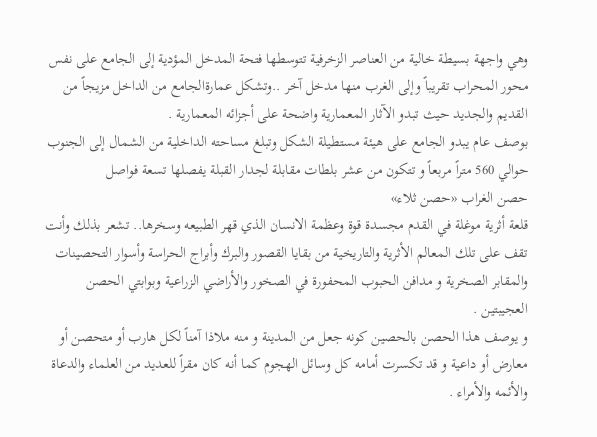وهي واجهة بسيطة خالية من العناصر الزخرفية تتوسطها فتحة المدخل المؤدية إلى الجامع على نفس محور المحراب تقريباً وإلى الغرب منها مدخل آخر ..وتشكل عمارةالجامع من الداخل مزيجاً من القديم والجديد حيث تبدو الآثار المعمارية واضحة على أجزائه المعمارية .
بوصف عام يبدو الجامع على هيئة مستطيلة الشكل وتبلغ مساحته الداخلية من الشمال إلى الجنوب حوالي 560 متراً مربعاً و تتكون من عشر بلطات مقابلة لجدار القبلة يفصلها تسعة فواصل
حصن الغراب «حصن ثلاء»
قلعة أثرية موغلة في القدم مجسدة قوة وعظمة الانسان الذي قهر الطبيعه وسخرها.. تشعر بذلك وأنت تقف على تلك المعالم الأثرية والتاريخية من بقايا القصور والبرك وأبراج الحراسة وأسوار التحصينات والمقابر الصخرية و مدافن الحبوب المحفورة في الصخور والأراضي الزراعية وبوابتي الحصن العجيبتين .
و يوصف هذا الحصن بالحصين كونه جعل من المدينة و منه ملاذا آمناً لكل هارب أو متحصن أو معارض أو داعية و قد تكسرت أمامه كل وسائل الهجوم كما أنه كان مقراً للعديد من العلماء والدعاة والأئمه والأمراء .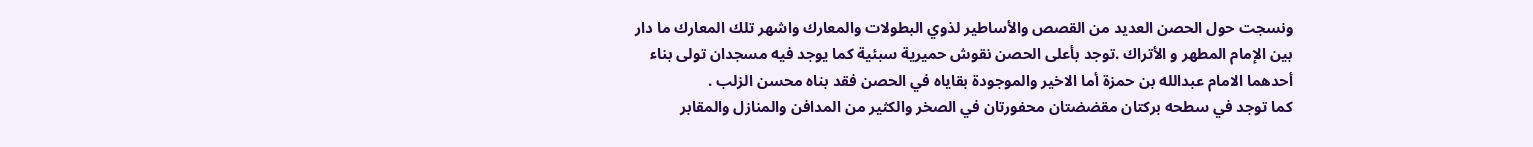ونسجت حول الحصن العديد من القصص والأساطير لذوي البطولات والمعارك واشهر تلك المعارك ما دار بين الإمام المطهر و الأتراك .توجد بأعلى الحصن نقوش حميرية سبئية كما يوجد فيه مسجدان تولى بناء أحدهما الامام عبدالله بن حمزة أما الاخير والموجودة بقاياه في الحصن فقد بناه محسن الزلب .
كما توجد في سطحه بركتان مقضضتان محفورتان في الصخر والكثير من المدافن والمنازل والمقابر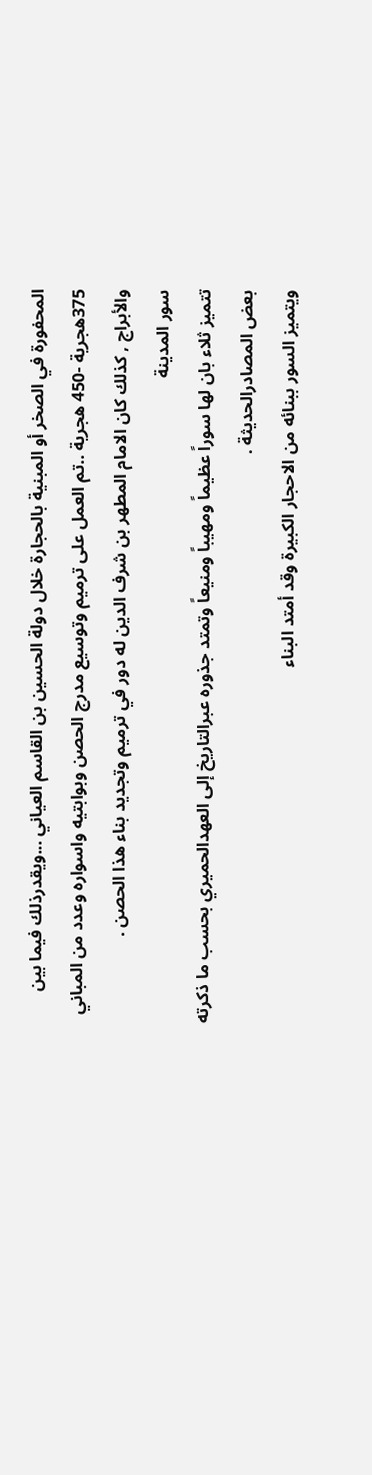المحفورة في الصخر أو المبنية بالحجارة خلال دولة الحسين بن القاسم العياني ...ويقدرذلك فيما بين 375هجرية -450 هجرية ..تم العمل على ترميم وتوسيع مدرج الحصن وبوابتيه واسواره وعدد من المباني والأبراج , كذلك كان الامام المطهر بن شرف الدين له دور في ترميم وتجديد بناء هذا الحصن .
سور المدينة
تتميز ثلاء بان لها سوراً عظيماً ومهيباً ومنيعاً وتمتد جذوره عبرالتاريخ إلى العهدالحميري بحسب ما ذكرته بعض المصادرالحديثة .
ويتميز السور ببنائه من الاحجار الكبيرة وقد أمتد البناء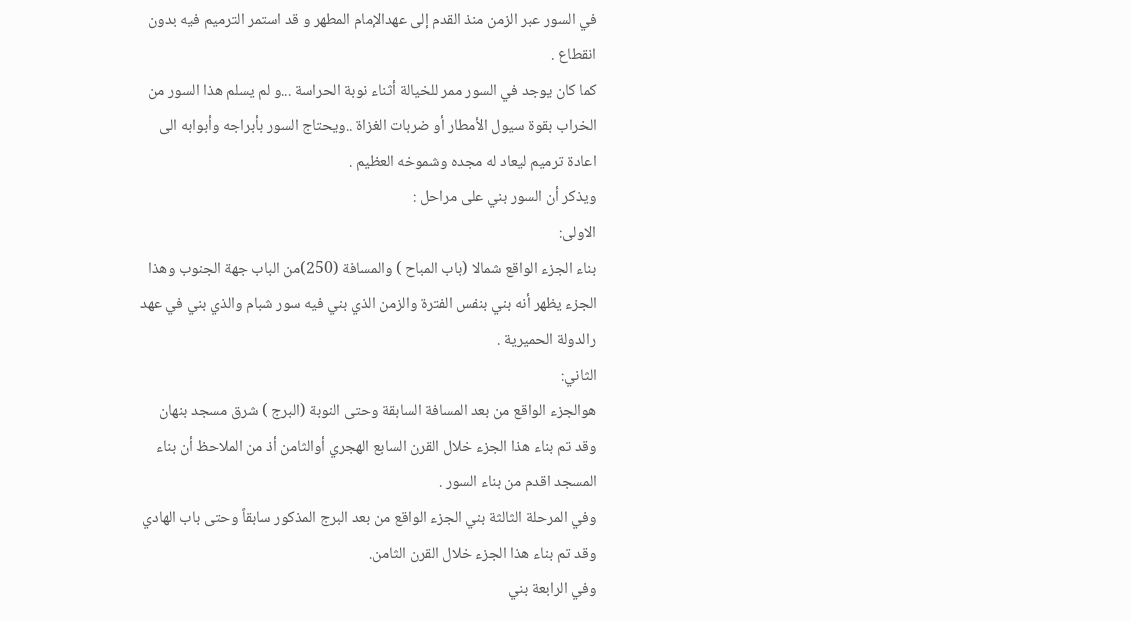في السور عبر الزمن منذ القدم إلى عهدالإمام المطهر و قد استمر الترميم فيه بدون انقطاع .
كما كان يوجد في السور ممر للخيالة أثناء نوبة الحراسة ...و لم يسلم هذا السور من الخراب بقوة سيول الأمطار أو ضربات الغزاة ..ويحتاج السور بأبراجه وأبوابه الى اعادة ترميم ليعاد له مجده وشموخه العظيم .
ويذكر أن السور بني على مراحل :
الاولى:
بناء الجزء الواقع شمالا (باب المباح ) والمسافة (250)من الباب جهة الجنوب وهذا الجزء يظهر أنه بني بنفس الفترة والزمن الذي بني فيه سور شبام والذي بني في عهد رالدولة الحميرية .
الثاني:
هوالجزء الواقع من بعد المسافة السابقة وحتى النوبة (البرج ) شرق مسجد بنهان وقد تم بناء هذا الجزء خلال القرن السابع الهجري أوالثامن أذ من الملاحظ أن بناء المسجد اقدم من بناء السور .
وفي المرحلة الثالثة بني الجزء الواقع من بعد البرج المذكور سابقاً وحتى باب الهادي وقد تم بناء هذا الجزء خلال القرن الثامن.
وفي الرابعة بني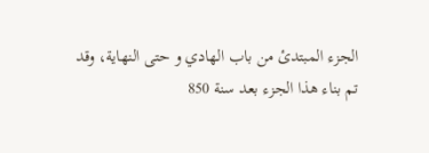الجزء المبتدئ من باب الهادي و حتى النهاية، وقد تم بناء هذا الجزء بعد سنة 850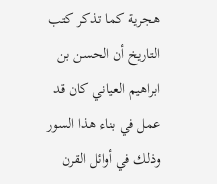هجرية كما تذكر كتب التاريخ أن الحسن بن ابراهيم العياني كان قد عمل في بناء هذا السور وذلك في أوائل القرن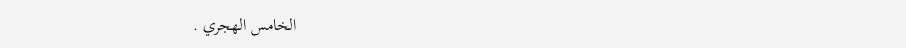الخامس الهجري .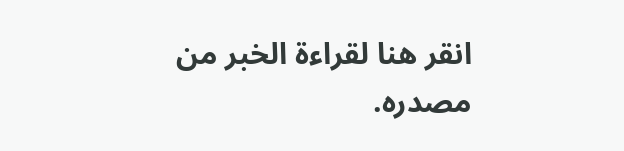انقر هنا لقراءة الخبر من مصدره.